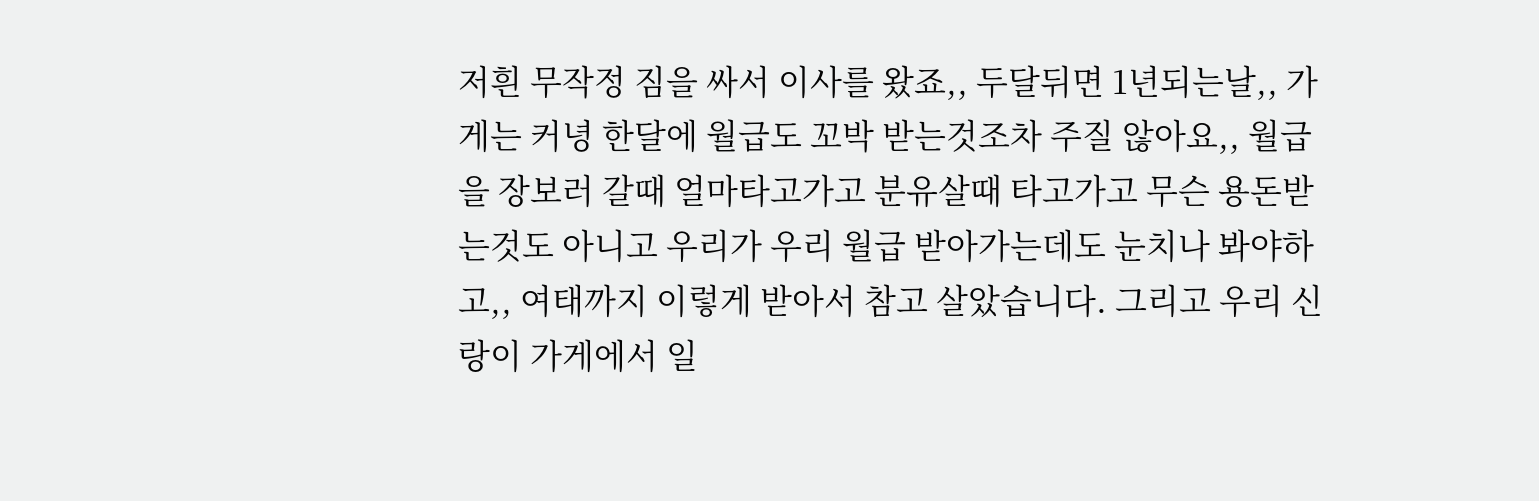저흰 무작정 짐을 싸서 이사를 왔죠,, 두달뒤면 1년되는날,, 가게는 커녕 한달에 월급도 꼬박 받는것조차 주질 않아요,, 월급을 장보러 갈때 얼마타고가고 분유살때 타고가고 무슨 용돈받는것도 아니고 우리가 우리 월급 받아가는데도 눈치나 봐야하고,, 여태까지 이렇게 받아서 참고 살았습니다. 그리고 우리 신랑이 가게에서 일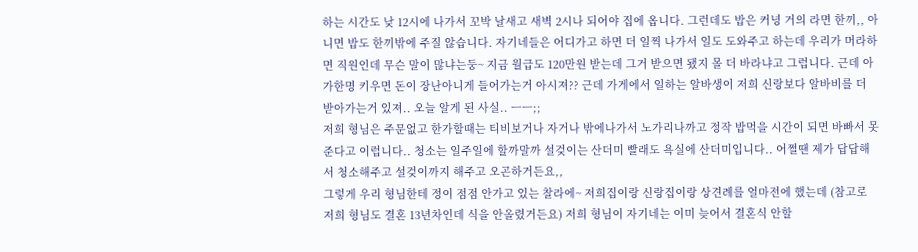하는 시간도 낮 12시에 나가서 꼬박 날새고 새벽 2시나 되어야 집에 옵니다. 그런데도 밥은 커녕 거의 라면 한끼,, 아니면 밥도 한끼밖에 주질 않습니다. 자기네들은 어디가고 하면 더 일찍 나가서 일도 도와주고 하는데 우리가 머라하면 직원인데 무슨 말이 많냐는둥~ 지금 월급도 120만원 받는데 그거 받으면 됐지 몰 더 바라냐고 그럽니다. 근데 아가한명 키우면 돈이 장난아니게 들어가는거 아시져?? 근데 가게에서 일하는 알바생이 저희 신랑보다 알바비를 더 받아가는거 있져.. 오늘 알게 된 사실.. ㅡㅡ;;
저희 형님은 주문없고 한가할때는 티비보거나 자거나 밖에나가서 노가리나까고 정작 밥먹을 시간이 되면 바빠서 못준다고 이럽니다.. 청소는 일주일에 할까말까 설겆이는 산더미 빨래도 욕실에 산더미입니다.. 어쩔땐 제가 답답해서 청소해주고 설겆이까지 해주고 오곤하거든요,,
그렇게 우리 형님한테 정이 점점 안가고 있는 찰라에~ 저희집이랑 신랑집이랑 상견례를 얼마전에 했는데 (참고로 저희 형님도 결혼 13년차인데 식을 안올렸거든요) 저희 형님이 자기네는 이미 늦어서 결혼식 안할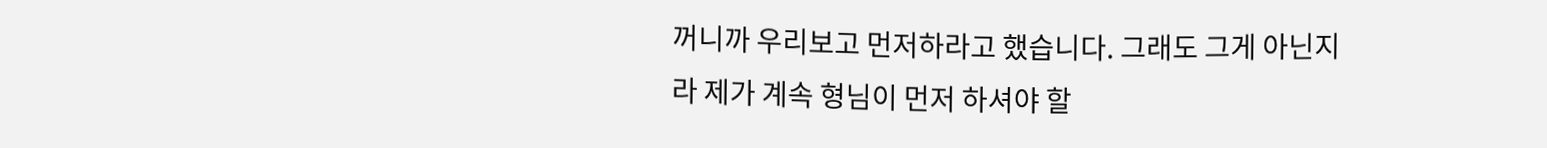꺼니까 우리보고 먼저하라고 했습니다. 그래도 그게 아닌지라 제가 계속 형님이 먼저 하셔야 할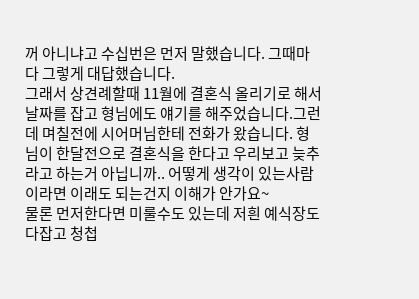꺼 아니냐고 수십번은 먼저 말했습니다. 그때마다 그렇게 대답했습니다.
그래서 상견례할때 11월에 결혼식 올리기로 해서 날짜를 잡고 형님에도 얘기를 해주었습니다.그런데 며칠전에 시어머님한테 전화가 왔습니다. 형님이 한달전으로 결혼식을 한다고 우리보고 늦추라고 하는거 아닙니까.. 어떻게 생각이 있는사람이라면 이래도 되는건지 이해가 안가요~
물론 먼저한다면 미룰수도 있는데 저흰 예식장도 다잡고 청첩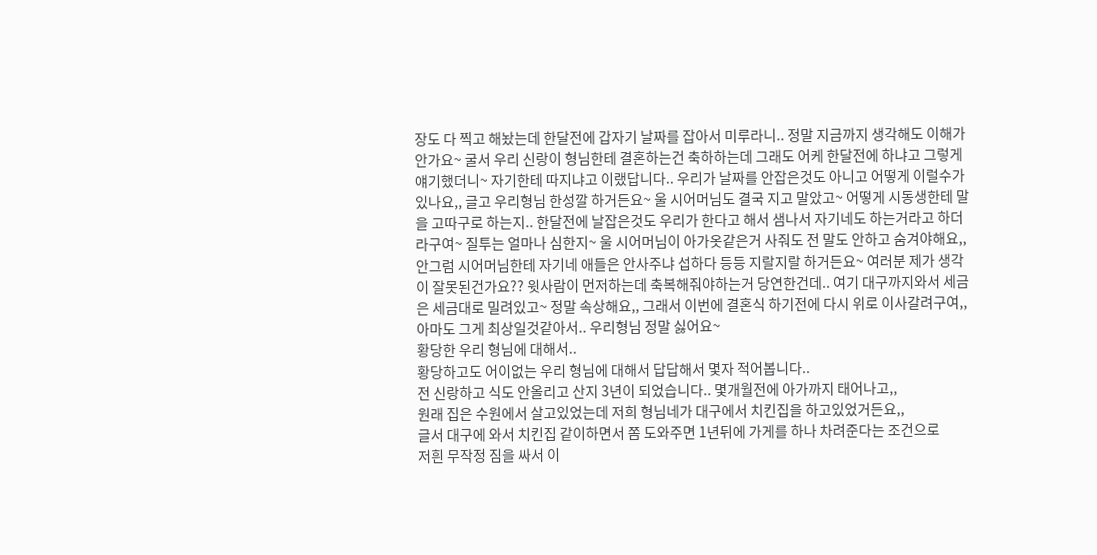장도 다 찍고 해놨는데 한달전에 갑자기 날짜를 잡아서 미루라니.. 정말 지금까지 생각해도 이해가 안가요~ 굴서 우리 신랑이 형님한테 결혼하는건 축하하는데 그래도 어케 한달전에 하냐고 그렇게 얘기했더니~ 자기한테 따지냐고 이랬답니다.. 우리가 날짜를 안잡은것도 아니고 어떻게 이럴수가 있나요,, 글고 우리형님 한성깔 하거든요~ 울 시어머님도 결국 지고 말았고~ 어떻게 시동생한테 말을 고따구로 하는지.. 한달전에 날잡은것도 우리가 한다고 해서 샘나서 자기네도 하는거라고 하더라구여~ 질투는 얼마나 심한지~ 울 시어머님이 아가옷같은거 사줘도 전 말도 안하고 숨겨야해요,, 안그럼 시어머님한테 자기네 애들은 안사주냐 섭하다 등등 지랄지랄 하거든요~ 여러분 제가 생각이 잘못된건가요?? 윗사람이 먼저하는데 축복해줘야하는거 당연한건데.. 여기 대구까지와서 세금은 세금대로 밀려있고~ 정말 속상해요,, 그래서 이번에 결혼식 하기전에 다시 위로 이사갈려구여,, 아마도 그게 최상일것같아서.. 우리형님 정말 싫어요~
황당한 우리 형님에 대해서..
황당하고도 어이없는 우리 형님에 대해서 답답해서 몇자 적어봅니다..
전 신랑하고 식도 안올리고 산지 3년이 되었습니다.. 몇개월전에 아가까지 태어나고,,
원래 집은 수원에서 살고있었는데 저희 형님네가 대구에서 치킨집을 하고있었거든요,,
글서 대구에 와서 치킨집 같이하면서 쫌 도와주면 1년뒤에 가게를 하나 차려준다는 조건으로
저흰 무작정 짐을 싸서 이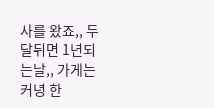사를 왔죠,, 두달뒤면 1년되는날,, 가게는 커녕 한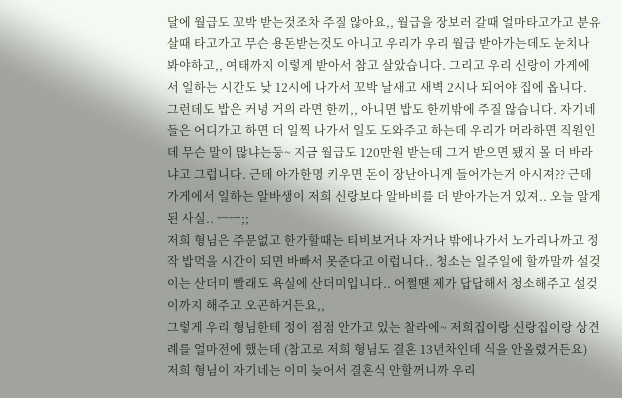달에 월급도 꼬박 받는것조차 주질 않아요,, 월급을 장보러 갈때 얼마타고가고 분유살때 타고가고 무슨 용돈받는것도 아니고 우리가 우리 월급 받아가는데도 눈치나 봐야하고,, 여태까지 이렇게 받아서 참고 살았습니다. 그리고 우리 신랑이 가게에서 일하는 시간도 낮 12시에 나가서 꼬박 날새고 새벽 2시나 되어야 집에 옵니다. 그런데도 밥은 커녕 거의 라면 한끼,, 아니면 밥도 한끼밖에 주질 않습니다. 자기네들은 어디가고 하면 더 일찍 나가서 일도 도와주고 하는데 우리가 머라하면 직원인데 무슨 말이 많냐는둥~ 지금 월급도 120만원 받는데 그거 받으면 됐지 몰 더 바라냐고 그럽니다. 근데 아가한명 키우면 돈이 장난아니게 들어가는거 아시져?? 근데 가게에서 일하는 알바생이 저희 신랑보다 알바비를 더 받아가는거 있져.. 오늘 알게 된 사실.. ㅡㅡ;;
저희 형님은 주문없고 한가할때는 티비보거나 자거나 밖에나가서 노가리나까고 정작 밥먹을 시간이 되면 바빠서 못준다고 이럽니다.. 청소는 일주일에 할까말까 설겆이는 산더미 빨래도 욕실에 산더미입니다.. 어쩔땐 제가 답답해서 청소해주고 설겆이까지 해주고 오곤하거든요,,
그렇게 우리 형님한테 정이 점점 안가고 있는 찰라에~ 저희집이랑 신랑집이랑 상견례를 얼마전에 했는데 (참고로 저희 형님도 결혼 13년차인데 식을 안올렸거든요) 저희 형님이 자기네는 이미 늦어서 결혼식 안할꺼니까 우리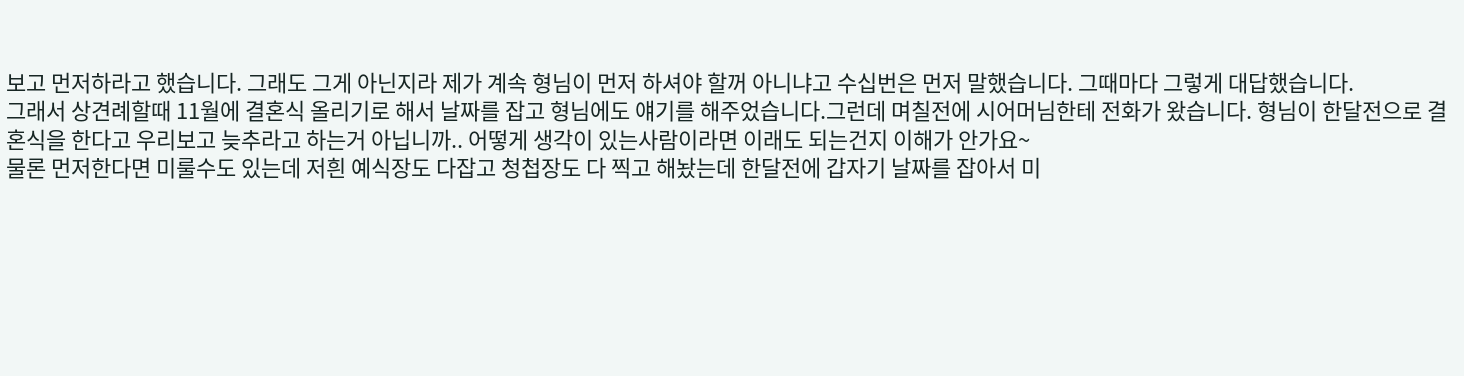보고 먼저하라고 했습니다. 그래도 그게 아닌지라 제가 계속 형님이 먼저 하셔야 할꺼 아니냐고 수십번은 먼저 말했습니다. 그때마다 그렇게 대답했습니다.
그래서 상견례할때 11월에 결혼식 올리기로 해서 날짜를 잡고 형님에도 얘기를 해주었습니다.그런데 며칠전에 시어머님한테 전화가 왔습니다. 형님이 한달전으로 결혼식을 한다고 우리보고 늦추라고 하는거 아닙니까.. 어떻게 생각이 있는사람이라면 이래도 되는건지 이해가 안가요~
물론 먼저한다면 미룰수도 있는데 저흰 예식장도 다잡고 청첩장도 다 찍고 해놨는데 한달전에 갑자기 날짜를 잡아서 미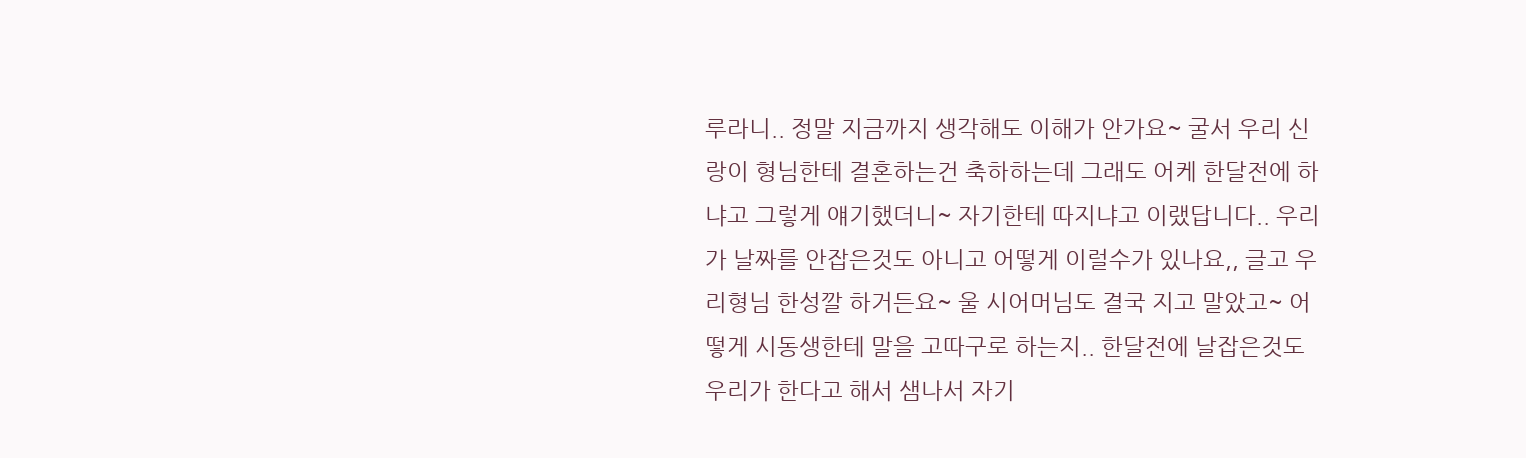루라니.. 정말 지금까지 생각해도 이해가 안가요~ 굴서 우리 신랑이 형님한테 결혼하는건 축하하는데 그래도 어케 한달전에 하냐고 그렇게 얘기했더니~ 자기한테 따지냐고 이랬답니다.. 우리가 날짜를 안잡은것도 아니고 어떻게 이럴수가 있나요,, 글고 우리형님 한성깔 하거든요~ 울 시어머님도 결국 지고 말았고~ 어떻게 시동생한테 말을 고따구로 하는지.. 한달전에 날잡은것도 우리가 한다고 해서 샘나서 자기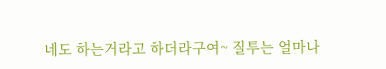네도 하는거라고 하더라구여~ 질투는 얼마나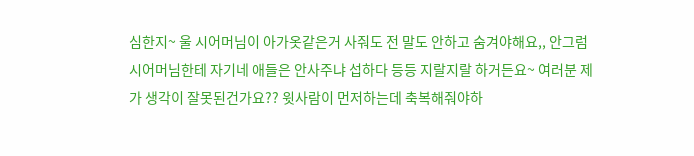심한지~ 울 시어머님이 아가옷같은거 사줘도 전 말도 안하고 숨겨야해요,, 안그럼 시어머님한테 자기네 애들은 안사주냐 섭하다 등등 지랄지랄 하거든요~ 여러분 제가 생각이 잘못된건가요?? 윗사람이 먼저하는데 축복해줘야하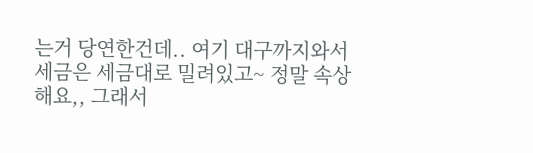는거 당연한건데.. 여기 대구까지와서 세금은 세금대로 밀려있고~ 정말 속상해요,, 그래서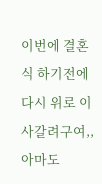이번에 결혼식 하기전에 다시 위로 이사갈려구여,, 아마도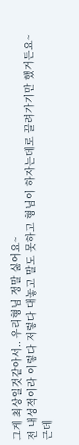그게 최상일것같아서.. 우리형님 정말 싫어요~
전 내성적이라 이렇다 저렇다 대놓고 말도 못하고 형님이 하자는데로 끌려가기만 했거든요~
근데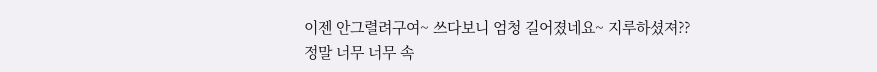이젠 안그렬려구여~ 쓰다보니 엄청 길어졌네요~ 지루하셨져??
정말 너무 너무 속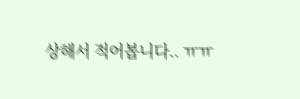상해서 적어봅니다.. ㅠㅠ